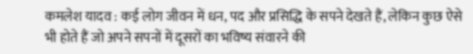कमलेश यादव : कई लोग जीवन में धन, पद और प्रसिद्धि के सपने देखते हैं, लेकिन कुछ ऐसे भी होते हैं जो अपने सपनों में दूसरों का भविष्य संवारने की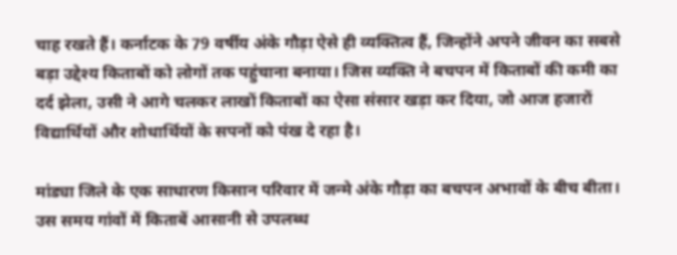चाह रखते हैं। कर्नाटक के 79 वर्षीय अंके गौड़ा ऐसे ही व्यक्तित्व हैं, जिन्होंने अपने जीवन का सबसे बड़ा उद्देश्य किताबों को लोगों तक पहुंचाना बनाया। जिस व्यक्ति ने बचपन में किताबों की कमी का दर्द झेला, उसी ने आगे चलकर लाखों किताबों का ऐसा संसार खड़ा कर दिया, जो आज हजारों विद्यार्थियों और शोधार्थियों के सपनों को पंख दे रहा है।

मांड्या जिले के एक साधारण किसान परिवार में जन्मे अंके गौड़ा का बचपन अभावों के बीच बीता। उस समय गांवों में किताबें आसानी से उपलब्ध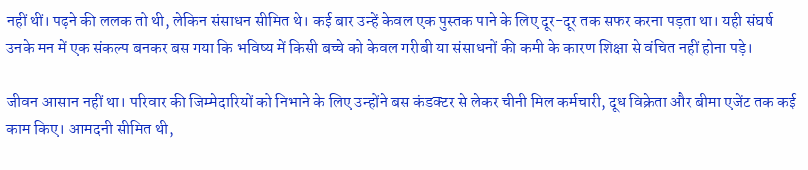नहीं थीं। पढ़ने की ललक तो थी, लेकिन संसाधन सीमित थे। कई बार उन्हें केवल एक पुस्तक पाने के लिए दूर-दूर तक सफर करना पड़ता था। यही संघर्ष उनके मन में एक संकल्प बनकर बस गया कि भविष्य में किसी बच्चे को केवल गरीबी या संसाधनों की कमी के कारण शिक्षा से वंचित नहीं होना पड़े।

जीवन आसान नहीं था। परिवार की जिम्मेदारियों को निभाने के लिए उन्होंने बस कंडक्टर से लेकर चीनी मिल कर्मचारी, दूध विक्रेता और बीमा एजेंट तक कई काम किए। आमदनी सीमित थी,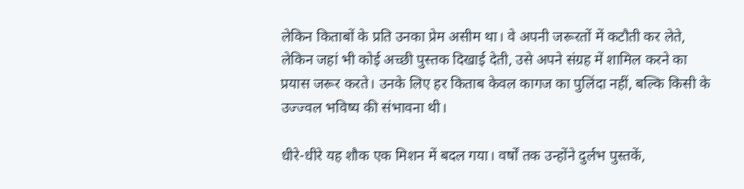लेकिन किताबों के प्रति उनका प्रेम असीम था। वे अपनी जरूरतों में कटौती कर लेते, लेकिन जहां भी कोई अच्छी पुस्तक दिखाई देती, उसे अपने संग्रह में शामिल करने का प्रयास जरूर करते। उनके लिए हर किताब केवल कागज का पुलिंदा नहीं, बल्कि किसी के उज्ज्वल भविष्य की संभावना थी।

धीरे-धीरे यह शौक एक मिशन में बदल गया। वर्षों तक उन्होंने दुर्लभ पुस्तकें,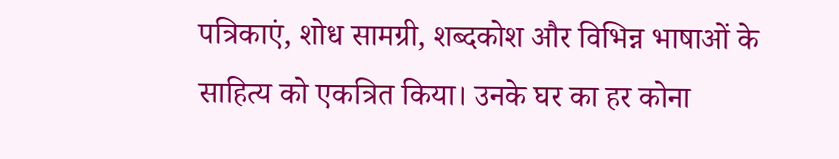पत्रिकाएं, शोध सामग्री, शब्दकोश और विभिन्न भाषाओं के साहित्य को एकत्रित किया। उनके घर का हर कोना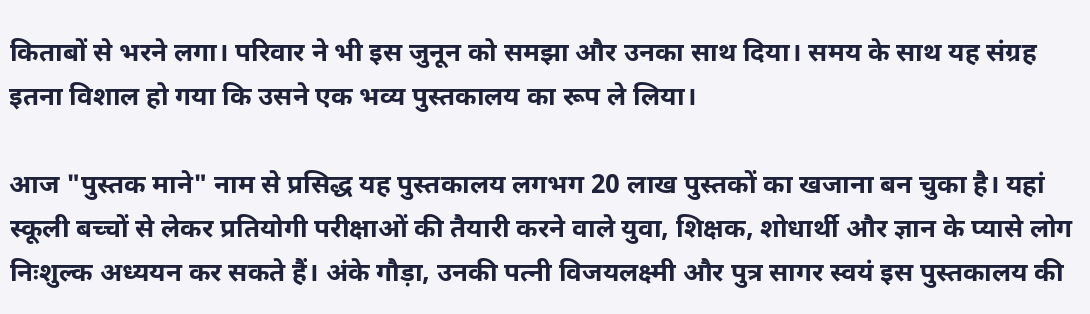किताबों से भरने लगा। परिवार ने भी इस जुनून को समझा और उनका साथ दिया। समय के साथ यह संग्रह इतना विशाल हो गया कि उसने एक भव्य पुस्तकालय का रूप ले लिया।

आज "पुस्तक माने" नाम से प्रसिद्ध यह पुस्तकालय लगभग 20 लाख पुस्तकों का खजाना बन चुका है। यहां स्कूली बच्चों से लेकर प्रतियोगी परीक्षाओं की तैयारी करने वाले युवा, शिक्षक, शोधार्थी और ज्ञान के प्यासे लोग निःशुल्क अध्ययन कर सकते हैं। अंके गौड़ा, उनकी पत्नी विजयलक्ष्मी और पुत्र सागर स्वयं इस पुस्तकालय की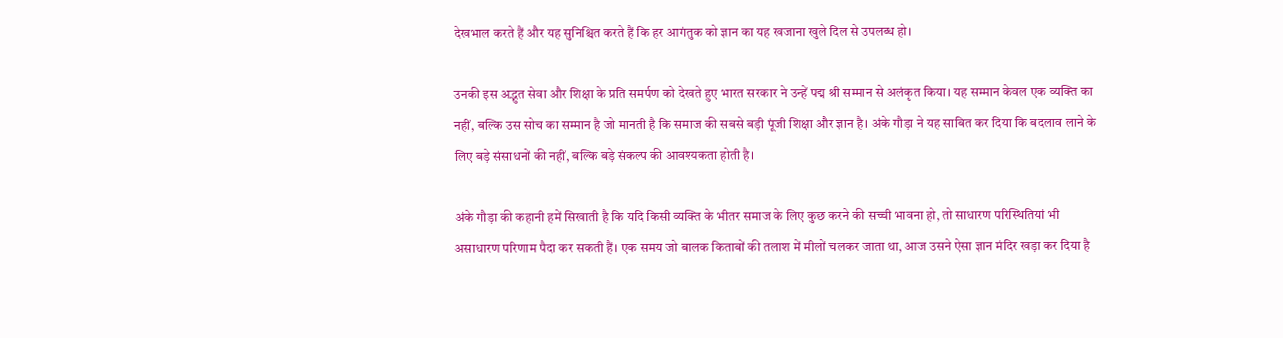देखभाल करते हैं और यह सुनिश्चित करते हैं कि हर आगंतुक को ज्ञान का यह खजाना खुले दिल से उपलब्ध हो।

उनकी इस अद्भुत सेवा और शिक्षा के प्रति समर्पण को देखते हुए भारत सरकार ने उन्हें पद्म श्री सम्मान से अलंकृत किया। यह सम्मान केवल एक व्यक्ति का नहीं, बल्कि उस सोच का सम्मान है जो मानती है कि समाज की सबसे बड़ी पूंजी शिक्षा और ज्ञान है। अंके गौड़ा ने यह साबित कर दिया कि बदलाव लाने के लिए बड़े संसाधनों की नहीं, बल्कि बड़े संकल्प की आवश्यकता होती है।

अंके गौड़ा की कहानी हमें सिखाती है कि यदि किसी व्यक्ति के भीतर समाज के लिए कुछ करने की सच्ची भावना हो, तो साधारण परिस्थितियां भी असाधारण परिणाम पैदा कर सकती हैं। एक समय जो बालक किताबों की तलाश में मीलों चलकर जाता था, आज उसने ऐसा ज्ञान मंदिर खड़ा कर दिया है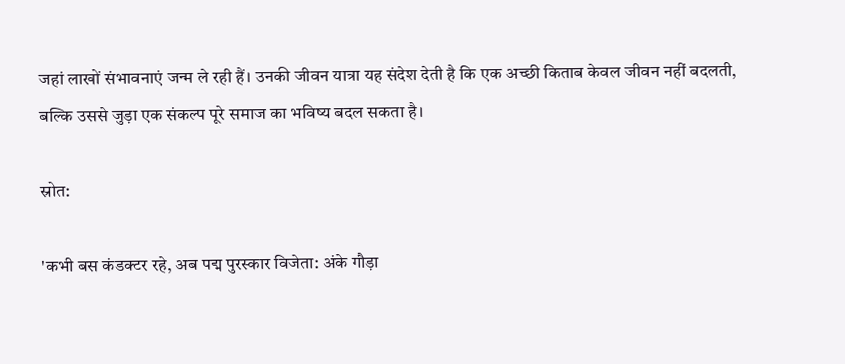जहां लाखों संभावनाएं जन्म ले रही हैं। उनकी जीवन यात्रा यह संदेश देती है कि एक अच्छी किताब केवल जीवन नहीं बदलती, बल्कि उससे जुड़ा एक संकल्प पूरे समाज का भविष्य बदल सकता है।

स्रोत:

'कभी बस कंडक्टर रहे, अब पद्म पुरस्कार विजेता: अंके गौड़ा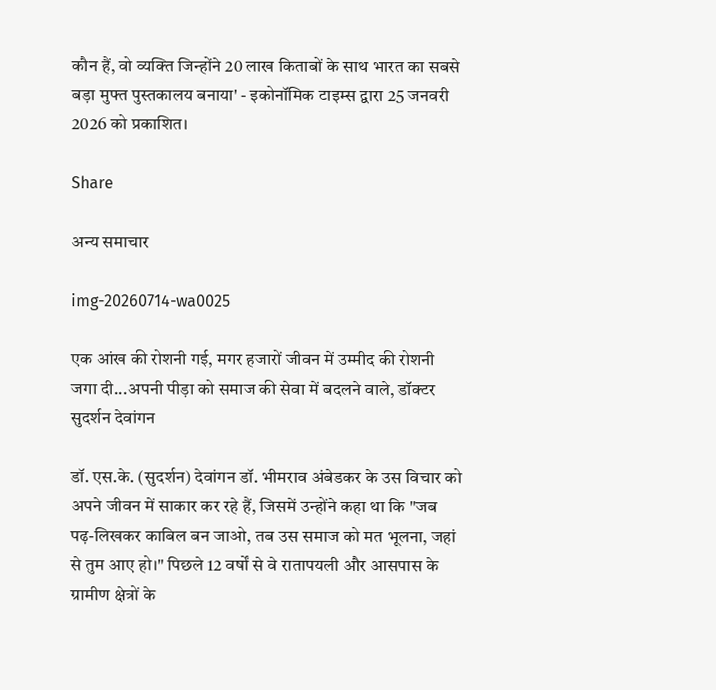कौन हैं, वो व्यक्ति जिन्होंने 20 लाख किताबों के साथ भारत का सबसे बड़ा मुफ्त पुस्तकालय बनाया' - इकोनॉमिक टाइम्स द्वारा 25 जनवरी 2026 को प्रकाशित।

Share

अन्य समाचार

img-20260714-wa0025

एक आंख की रोशनी गई, मगर हजारों जीवन में उम्मीद की रोशनी जगा दी...अपनी पीड़ा को समाज की सेवा में बदलने वाले, डॉक्टर सुदर्शन देवांगन

डॉ. एस.के. (सुदर्शन) देवांगन डॉ. भीमराव अंबेडकर के उस विचार को अपने जीवन में साकार कर रहे हैं, जिसमें उन्होंने कहा था कि "जब पढ़-लिखकर काबिल बन जाओ, तब उस समाज को मत भूलना, जहां से तुम आए हो।" पिछले 12 वर्षों से वे रातापयली और आसपास के ग्रामीण क्षेत्रों के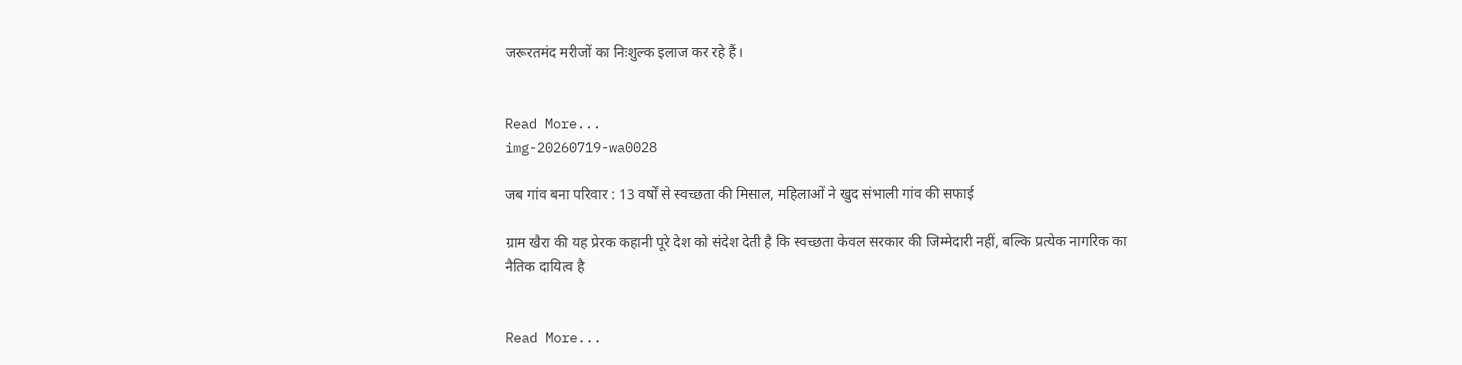जरूरतमंद मरीजों का निःशुल्क इलाज कर रहे हैं।


Read More...
img-20260719-wa0028

जब गांव बना परिवार : 13 वर्षों से स्वच्छता की मिसाल, महिलाओं ने खुद संभाली गांव की सफाई

ग्राम खैरा की यह प्रेरक कहानी पूरे देश को संदेश देती है कि स्वच्छता केवल सरकार की जिम्मेदारी नहीं, बल्कि प्रत्येक नागरिक का नैतिक दायित्व है


Read More...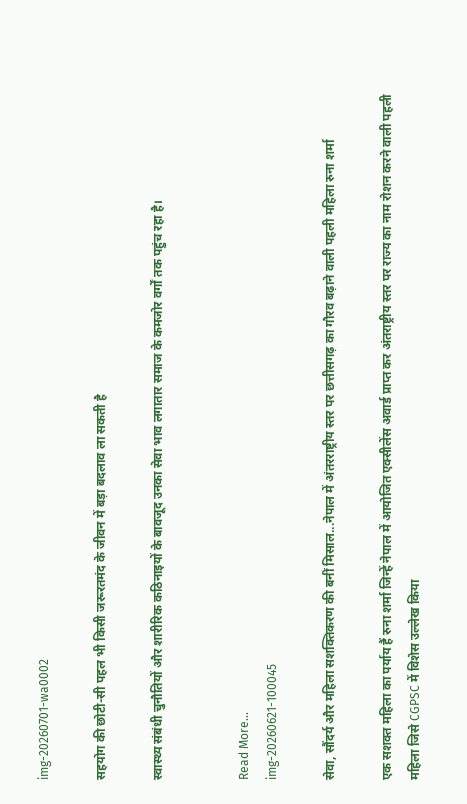img-20260701-wa0002

सहयोग की छोटी-सी पहल भी किसी जरूरतमंद के जीवन में बड़ा बदलाव ला सकती है

स्वास्थ्य संबंधी चुनौतियों और शारीरिक कठिनाइयों के बावजूद उनका सेवा भाव लगातार समाज के कमजोर वर्गों तक पहुंच रहा है।


Read More...
img-20260621-100045

सेवा, सौंदर्य और महिला सशक्तिकरण की बनीं मिसाल...नेपाल में अंतरराष्ट्रीय स्तर पर छत्तीसगढ़ का गौरव बढ़ाने वाली पहली महिला रुना शर्मा

एक सशक्त महिला का पर्याय हैं रुना शर्मा जिन्हें नेपाल में आयोजित एक्सीलेंस अवार्ड प्राप्त कर अंतराष्ट्रीय स्तर पर राज्य का नाम रोशन करने वाली पहली महिला जिसे CGPSC में विशेस उल्लेख किया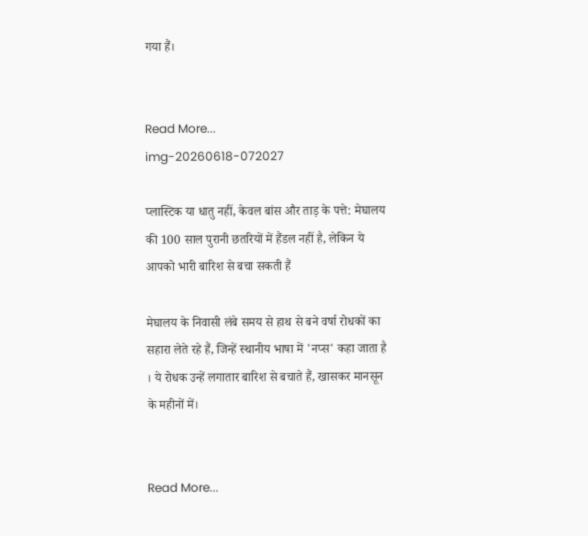गया हैं।


Read More...
img-20260618-072027

प्लास्टिक या धातु नहीं, केवल बांस और ताड़ के पत्ते: मेघालय की 100 साल पुरानी छतरियों में हैंडल नहीं है, लेकिन ये आपको भारी बारिश से बचा सकती हैं

मेघालय के निवासी लंबे समय से हाथ से बने वर्षा रोधकों का सहारा लेते रहे हैं, जिन्हें स्थानीय भाषा में 'नप्स' कहा जाता है । ये रोधक उन्हें लगातार बारिश से बचाते हैं, खासकर मानसून के महीनों में।


Read More...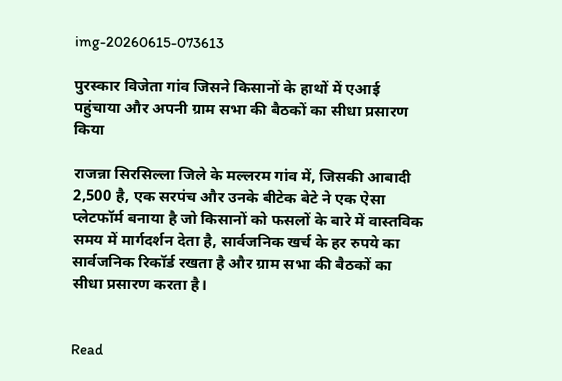img-20260615-073613

पुरस्कार विजेता गांव जिसने किसानों के हाथों में एआई पहुंचाया और अपनी ग्राम सभा की बैठकों का सीधा प्रसारण किया

राजन्ना सिरसिल्ला जिले के मल्लरम गांव में, जिसकी आबादी 2,500 है, एक सरपंच और उनके बीटेक बेटे ने एक ऐसा प्लेटफॉर्म बनाया है जो किसानों को फसलों के बारे में वास्तविक समय में मार्गदर्शन देता है, सार्वजनिक खर्च के हर रुपये का सार्वजनिक रिकॉर्ड रखता है और ग्राम सभा की बैठकों का सीधा प्रसारण करता है।


Read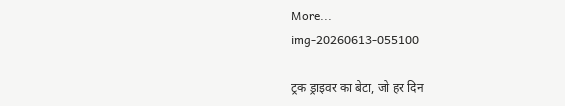More...
img-20260613-055100

ट्रक ड्राइवर का बेटा, जो हर दिन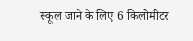स्कूल जाने के लिए 6 किलोमीटर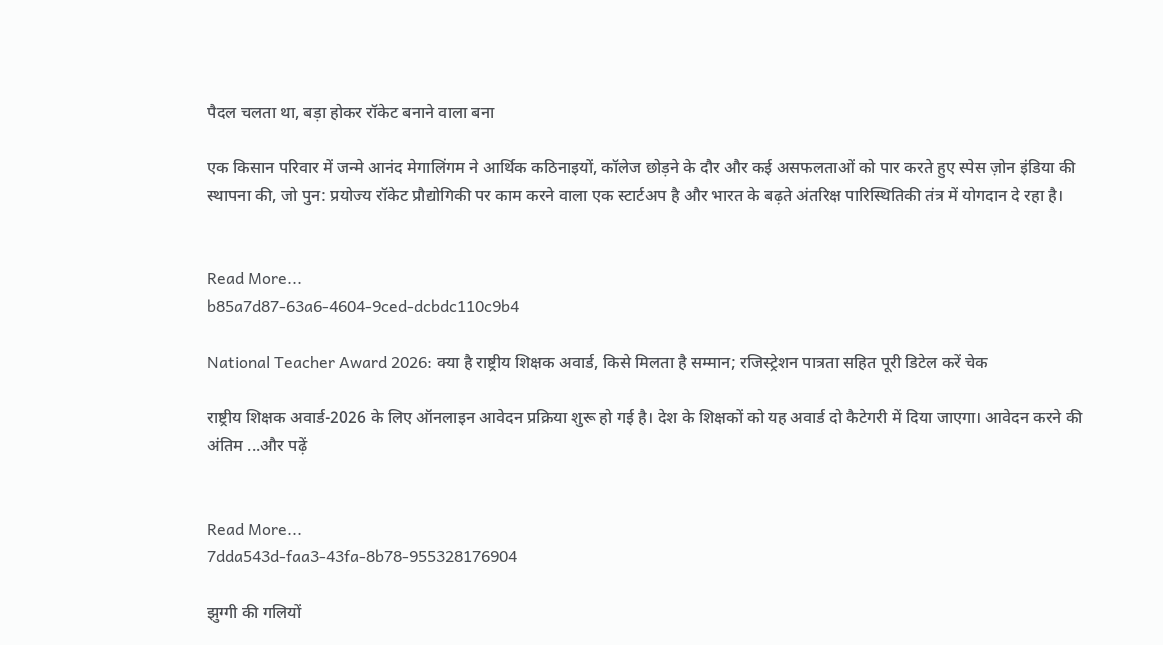पैदल चलता था, बड़ा होकर रॉकेट बनाने वाला बना

एक किसान परिवार में जन्मे आनंद मेगालिंगम ने आर्थिक कठिनाइयों, कॉलेज छोड़ने के दौर और कई असफलताओं को पार करते हुए स्पेस ज़ोन इंडिया की स्थापना की, जो पुन: प्रयोज्य रॉकेट प्रौद्योगिकी पर काम करने वाला एक स्टार्टअप है और भारत के बढ़ते अंतरिक्ष पारिस्थितिकी तंत्र में योगदान दे रहा है।


Read More...
b85a7d87-63a6-4604-9ced-dcbdc110c9b4

National Teacher Award 2026: क्या है राष्ट्रीय शिक्षक अवार्ड, किसे मिलता है सम्मान; रजिस्ट्रेशन पात्रता सहित पूरी डिटेल करें चेक

राष्ट्रीय शिक्षक अवार्ड-2026 के लिए ऑनलाइन आवेदन प्रक्रिया शुरू हो गई है। देश के शिक्षकों को यह अवार्ड दो कैटेगरी में दिया जाएगा। आवेदन करने की अंतिम ...और पढ़ें


Read More...
7dda543d-faa3-43fa-8b78-955328176904

झुग्गी की गलियों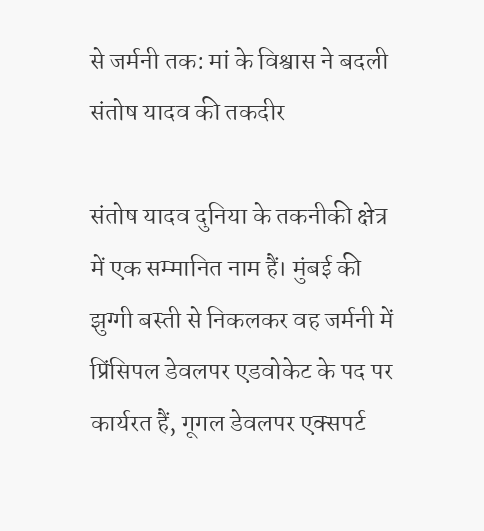से जर्मनी तक: मां के विश्वास ने बदली संतोष यादव की तकदीर

संतोष यादव दुनिया के तकनीकी क्षेत्र में एक सम्मानित नाम हैं। मुंबई की झुग्गी बस्ती से निकलकर वह जर्मनी में प्रिंसिपल डेवलपर एडवोकेट के पद पर कार्यरत हैं, गूगल डेवलपर एक्सपर्ट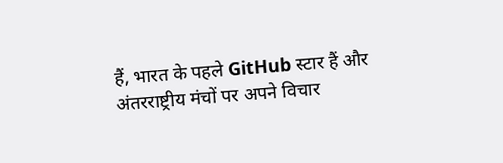हैं, भारत के पहले GitHub स्टार हैं और अंतरराष्ट्रीय मंचों पर अपने विचार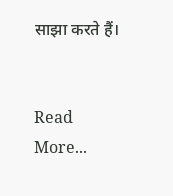साझा करते हैं।


Read More...